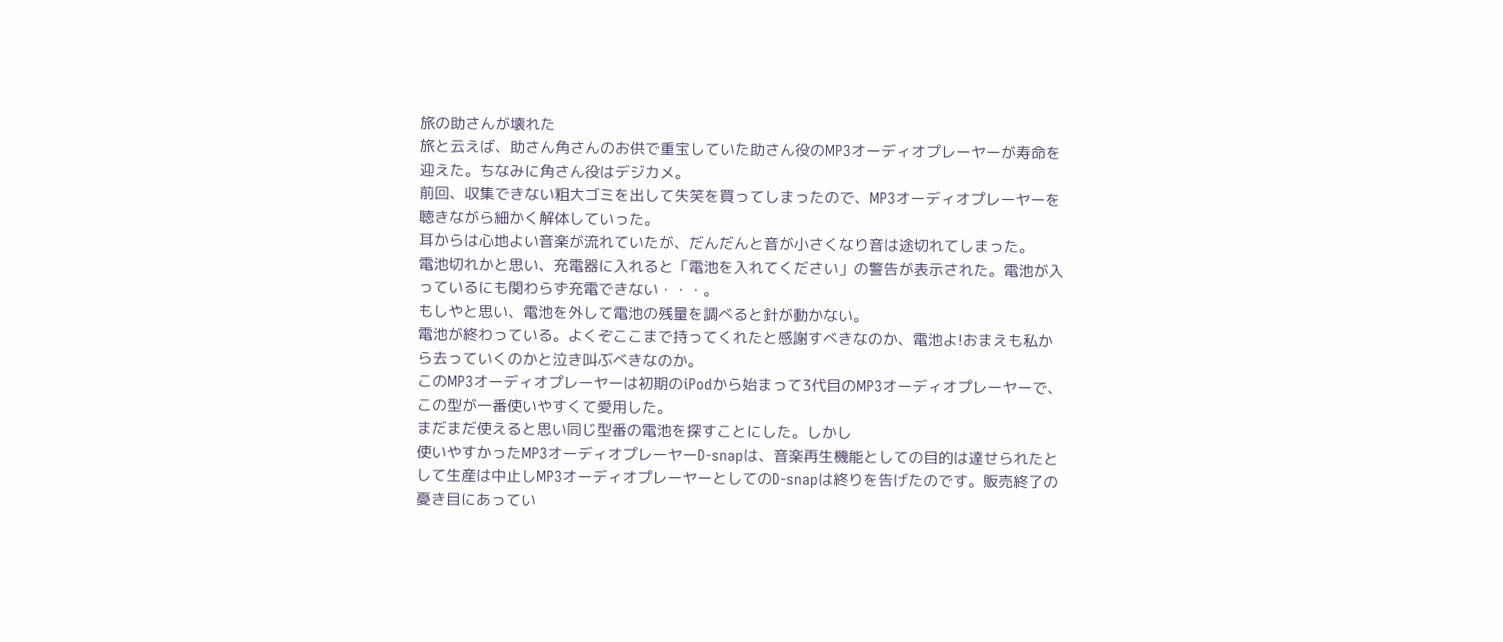旅の助さんが壊れた
旅と云えば、助さん角さんのお供で重宝していた助さん役のMP3オーディオプレーヤーが寿命を迎えた。ちなみに角さん役はデジカメ。
前回、収集できない粗大ゴミを出して失笑を買ってしまったので、MP3オーディオプレーヤーを聴きながら細かく解体していった。
耳からは心地よい音楽が流れていたが、だんだんと音が小さくなり音は途切れてしまった。
電池切れかと思い、充電器に入れると「電池を入れてください」の警告が表示された。電池が入っているにも関わらず充電できない・・・。
もしやと思い、電池を外して電池の残量を調べると針が動かない。
電池が終わっている。よくぞここまで持ってくれたと感謝すべきなのか、電池よ!おまえも私から去っていくのかと泣き叫ぶべきなのか。
このMP3オーディオプレーヤーは初期のiPodから始まって3代目のMP3オーディオプレーヤーで、この型が一番使いやすくて愛用した。
まだまだ使えると思い同じ型番の電池を探すことにした。しかし
使いやすかったMP3オーディオプレーヤーD-snapは、音楽再生機能としての目的は達せられたとして生産は中止しMP3オーディオプレーヤーとしてのD-snapは終りを告げたのです。販売終了の憂き目にあってい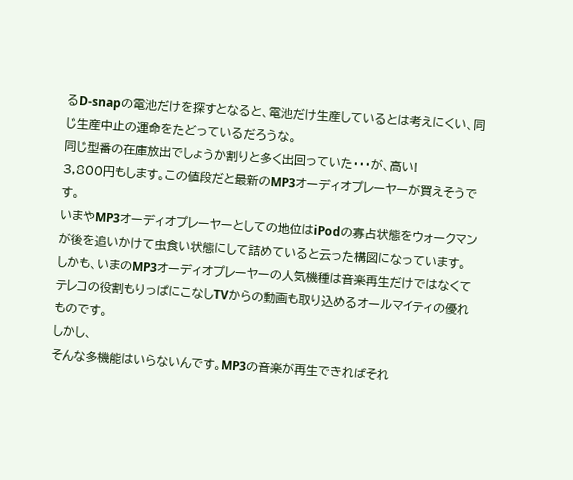るD-snapの電池だけを探すとなると、電池だけ生産しているとは考えにくい、同じ生産中止の運命をたどっているだろうな。
同じ型番の在庫放出でしょうか割りと多く出回っていた・・・が、高い!
3,800円もします。この値段だと最新のMP3オーディオプレーヤーが買えそうです。
いまやMP3オーディオプレーヤーとしての地位はiPodの寡占状態をウォークマンが後を追いかけて虫食い状態にして詰めていると云った構図になっています。
しかも、いまのMP3オーディオプレーヤーの人気機種は音楽再生だけではなくてテレコの役割もりっぱにこなしTVからの動画も取り込めるオールマイティの優れものです。
しかし、
そんな多機能はいらないんです。MP3の音楽が再生できればそれ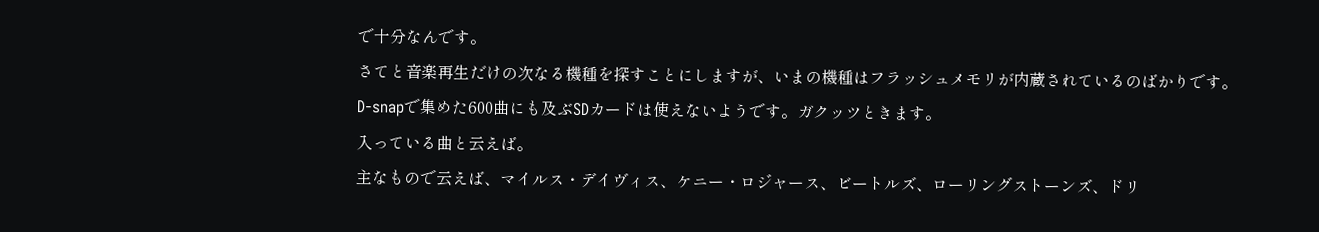で十分なんです。
さてと音楽再生だけの次なる機種を探すことにしますが、いまの機種はフラッシュメモリが内蔵されているのばかりです。
D-snapで集めた600曲にも及ぶSDカードは使えないようです。ガクッツときます。
入っている曲と云えば。
主なもので云えば、マイルス・デイヴィス、ケニー・ロジャース、ビートルズ、ローリングストーンズ、ドリ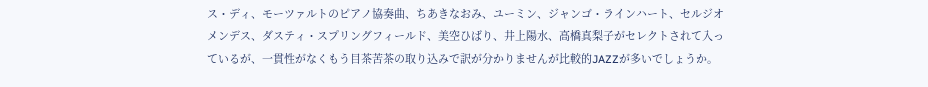ス・ディ、モーツァルトのピアノ協奏曲、ちあきなおみ、ユーミン、ジャンゴ・ラインハート、セルジオメンデス、ダスティ・スプリングフィールド、美空ひばり、井上陽水、高橋真梨子がセレクトされて入っているが、一貫性がなくもう目茶苦茶の取り込みで訳が分かりませんが比較的JAZZが多いでしょうか。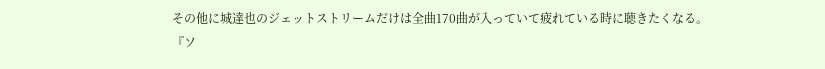その他に城達也のジェットストリームだけは全曲170曲が入っていて疲れている時に聴きたくなる。
『ソ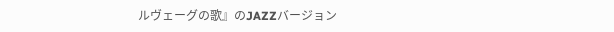ルヴェーグの歌』のJAZZバージョン